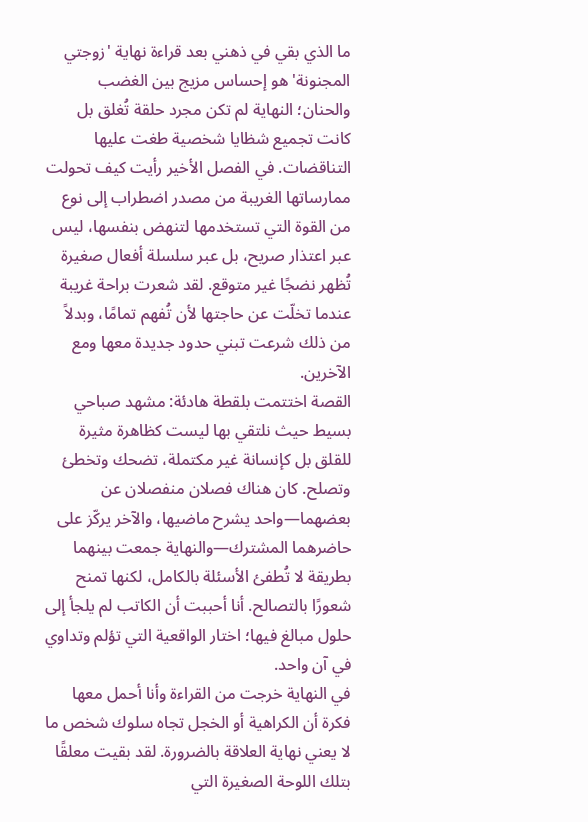ما الذي بقي في ذهني بعد قراءة نهاية 'زوجتي المجنونة' هو إحساس مزيج بين الغضب والحنان؛ النهاية لم تكن مجرد حلقة تُغلق بل كانت تجميع شظايا شخصية طغت عليها التناقضات. في الفصل الأخير رأيت كيف تحولت ممارساتها الغريبة من مصدر اضطراب إلى نوع من القوة التي تستخدمها لتنهض بنفسها، ليس عبر اعتذار صريح، بل عبر سلسلة أفعال صغيرة تُظهر نضجًا غير متوقع. لقد شعرت براحة غريبة عندما تخلّت عن حاجتها لأن تُفهم تمامًا، وبدلاً من ذلك شرعت تبني حدود جديدة معها ومع الآخرين.
القصة اختتمت بلقطة هادئة: مشهد صباحي بسيط حيث نلتقي بها ليست كظاهرة مثيرة للقلق بل كإنسانة غير مكتملة، تضحك وتخطئ وتصلح. كان هناك فصلان منفصلان عن بعضهما—واحد يشرح ماضيها، والآخر يركّز على حاضرهما المشترك—والنهاية جمعت بينهما بطريقة لا تُطفئ الأسئلة بالكامل، لكنها تمنح شعورًا بالتصالح. أنا أحببت أن الكاتب لم يلجأ إلى حلول مبالغ فيها؛ اختار الواقعية التي تؤلم وتداوي في آن واحد.
في النهاية خرجت من القراءة وأنا أحمل معها فكرة أن الكراهية أو الخجل تجاه سلوك شخص ما لا يعني نهاية العلاقة بالضرورة. لقد بقيت معلقًا بتلك اللوحة الصغيرة التي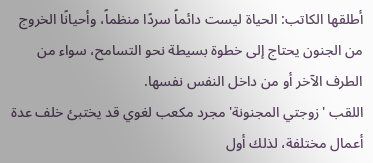أطلقها الكاتب: الحياة ليست دائماً سردًا منظماً، وأحيانًا الخروج من الجنون يحتاج إلى خطوة بسيطة نحو التسامح، سواء من الطرف الآخر أو من داخل النفس نفسها.
اللقب 'زوجتي المجنونة' مجرد مكعب لغوي قد يختبئ خلف عدة أعمال مختلفة، لذلك أول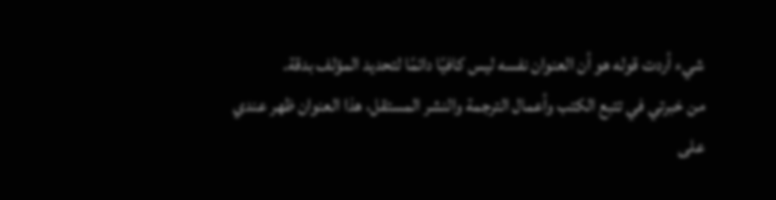شيء أردت قوله هو أن العنوان نفسه ليس كافيًا دائمًا لتحديد المؤلف بدقة.
من خبرتي في تتبع الكتب وأعمال الترجمة والنشر المستقل، هذا العنوان ظهر عندي على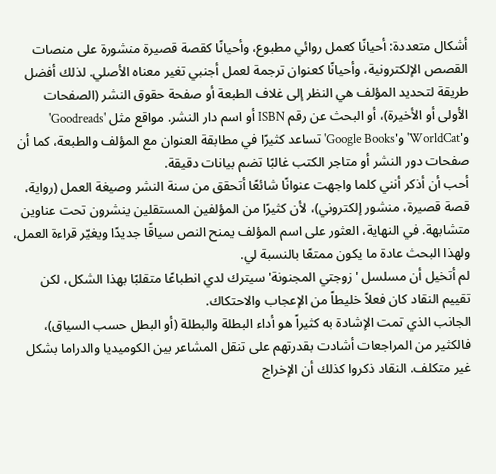أشكال متعددة: أحيانًا كعمل روائي مطبوع، وأحيانًا كقصة قصيرة منشورة على منصات القصص الإلكترونية، وأحيانًا كعنوان ترجمة لعمل أجنبي تغير معناه الأصلي. لذلك أفضل طريقة لتحديد المؤلف هي النظر إلى غلاف الطبعة أو صفحة حقوق النشر (الصفحات الأولى أو الأخيرة)، أو البحث عن رقم ISBN أو اسم دار النشر. مواقع مثل 'Goodreads' و'WorldCat' و'Google Books' تساعد كثيرًا في مطابقة العنوان مع المؤلف والطبعة، كما أن صفحات دور النشر أو متاجر الكتب غالبًا تضم بيانات دقيقة.
أحب أن أذكر أنني كلما واجهت عنوانًا شائعًا أتحقق من سنة النشر وصيغة العمل (رواية، قصة قصيرة، منشور إلكتروني)، لأن كثيرًا من المؤلفين المستقلين ينشرون تحت عناوين متشابهة. في النهاية، العثور على اسم المؤلف يمنح النص سياقًا جديدًا ويغيّر قراءة العمل، ولهذا البحث عادة ما يكون ممتعًا بالنسبة لي.
لم أتخيل أن مسلسل 'زوجتي المجنونة' سيترك لدي انطباعًا متقلبًا بهذا الشكل، لكن تقييم النقاد كان فعلاً خليطاً من الإعجاب والاحتكاك.
الجانب الذي تمت الإشادة به كثيراً هو أداء البطلة والبطلة (أو البطل حسب السياق)، فالكثير من المراجعات أشادت بقدرتهم على تنقل المشاعر بين الكوميديا والدراما بشكل غير متكلف. النقاد ذكروا كذلك أن الإخراج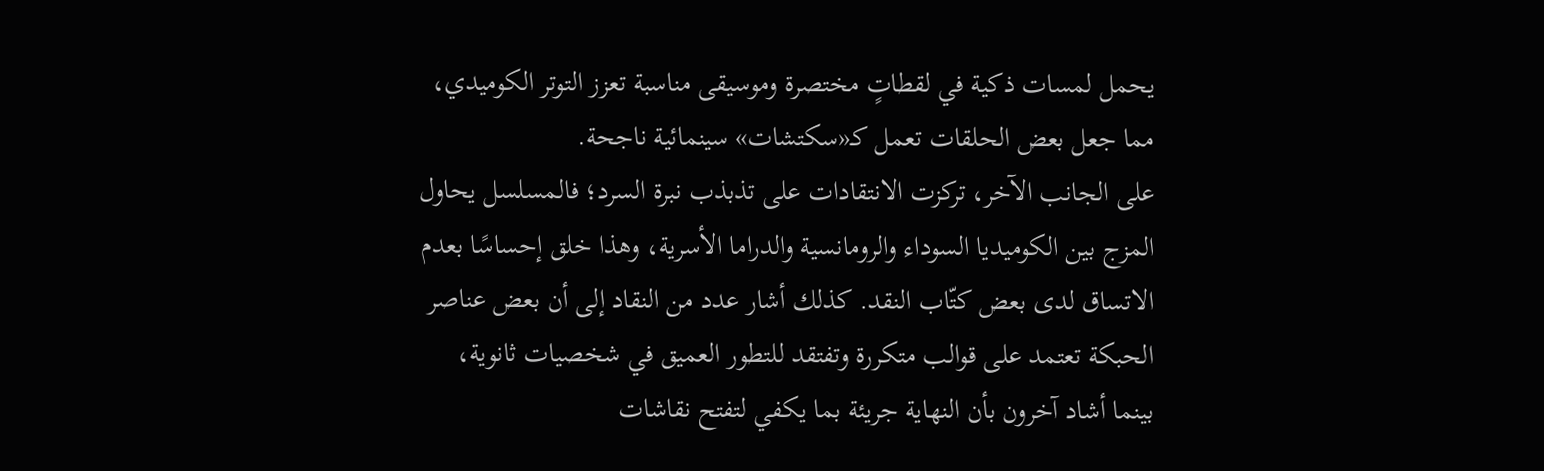يحمل لمسات ذكية في لقطاتٍ مختصرة وموسيقى مناسبة تعزز التوتر الكوميدي، مما جعل بعض الحلقات تعمل كـ«سكتشات» سينمائية ناجحة.
على الجانب الآخر، تركزت الانتقادات على تذبذب نبرة السرد؛ فالمسلسل يحاول المزج بين الكوميديا السوداء والرومانسية والدراما الأسرية، وهذا خلق إحساسًا بعدم الاتساق لدى بعض كتّاب النقد. كذلك أشار عدد من النقاد إلى أن بعض عناصر الحبكة تعتمد على قوالب متكررة وتفتقد للتطور العميق في شخصيات ثانوية، بينما أشاد آخرون بأن النهاية جريئة بما يكفي لتفتح نقاشات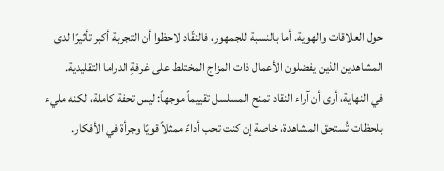حول العلاقات والهوية. أما بالنسبة للجمهور، فالنقّاد لاحظوا أن التجربة أكبر تأثيرًا لدى المشاهدين الذين يفضلون الأعمال ذات المزاج المختلط على غرفةِ الدراما التقليدية.
في النهاية، أرى أن آراء النقاد تمنح المسلسل تقييماً موجهاً: ليس تحفة كاملة، لكنه مليء بلحظات تُستحق المشاهدة، خاصة إن كنت تحب أداءً ممثلاً قويًا وجرأة في الأفكار.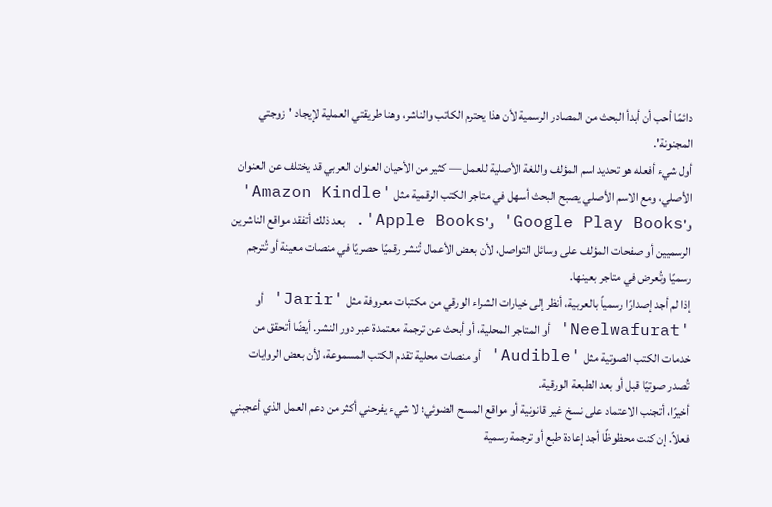دائمًا أحب أن أبدأ البحث من المصادر الرسمية لأن هذا يحترم الكاتب والناشر، وهنا طريقتي العملية لإيجاد 'زوجتي المجنونة'.
أول شيء أفعله هو تحديد اسم المؤلف واللغة الأصلية للعمل — كثير من الأحيان العنوان العربي قد يختلف عن العنوان الأصلي، ومع الاسم الأصلي يصبح البحث أسهل في متاجر الكتب الرقمية مثل 'Amazon Kindle' و'Google Play Books' و'Apple Books'. بعد ذلك أتفقد مواقع الناشرين الرسميين أو صفحات المؤلف على وسائل التواصل، لأن بعض الأعمال تُنشر رقميًا حصريًا في منصات معينة أو تُترجم رسميًا وتُعرض في متاجر بعينها.
إذا لم أجد إصدارًا رسمياً بالعربية، أنظر إلى خيارات الشراء الورقي من مكتبات معروفة مثل 'Jarir' أو 'Neelwafurat' أو المتاجر المحلية، أو أبحث عن ترجمة معتمدة عبر دور النشر. أيضًا أتحقق من خدمات الكتب الصوتية مثل 'Audible' أو منصات محلية تقدم الكتب المسموعة، لأن بعض الروايات تُصدر صوتيًا قبل أو بعد الطبعة الورقية.
أخيرًا، أتجنب الاعتماد على نسخ غير قانونية أو مواقع المسح الضوئي؛ لا شيء يفرحني أكثر من دعم العمل الذي أعجبني فعلاً. إن كنت محظوظًا أجد إعادة طبع أو ترجمة رسمية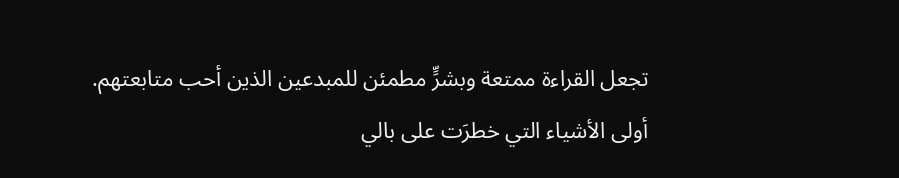تجعل القراءة ممتعة وبشرٍّ مطمئن للمبدعين الذين أحب متابعتهم.
أولى الأشياء التي خطرَت على بالي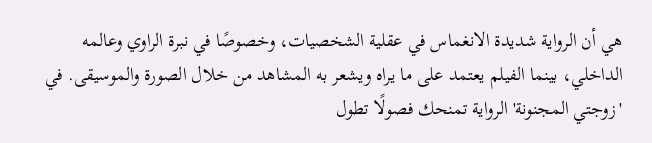هي أن الرواية شديدة الانغماس في عقلية الشخصيات، وخصوصًا في نبرة الراوي وعالمه الداخلي، بينما الفيلم يعتمد على ما يراه ويشعر به المشاهد من خلال الصورة والموسيقى. في 'زوجتي المجنونة' الرواية تمنحك فصولًا تطول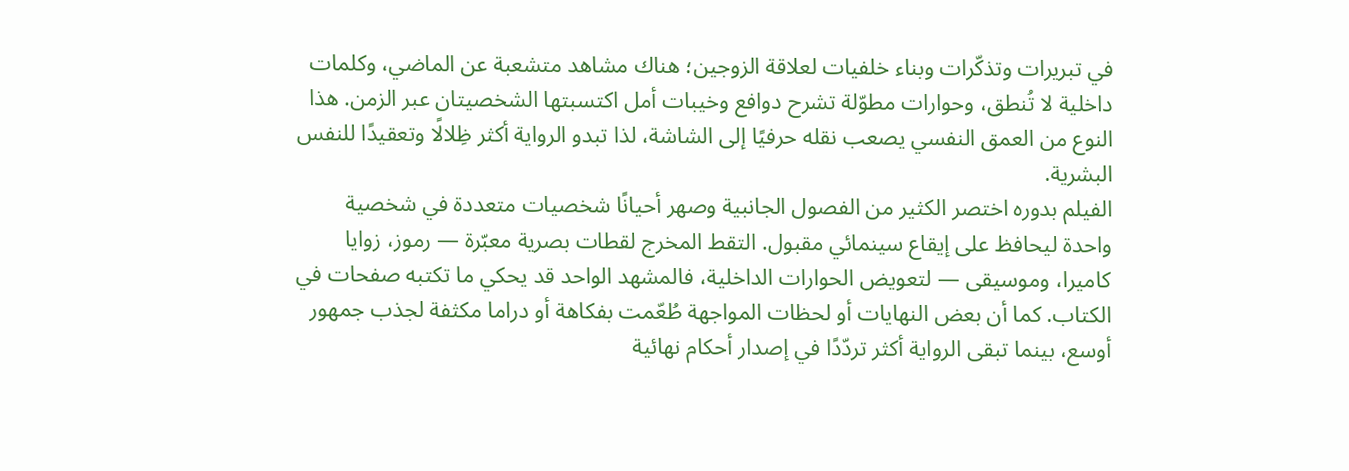في تبريرات وتذكّرات وبناء خلفيات لعلاقة الزوجين؛ هناك مشاهد متشعبة عن الماضي، وكلمات داخلية لا تُنطق، وحوارات مطوّلة تشرح دوافع وخيبات أمل اكتسبتها الشخصيتان عبر الزمن. هذا النوع من العمق النفسي يصعب نقله حرفيًا إلى الشاشة، لذا تبدو الرواية أكثر ظِلالًا وتعقيدًا للنفس البشرية.
الفيلم بدوره اختصر الكثير من الفصول الجانبية وصهر أحيانًا شخصيات متعددة في شخصية واحدة ليحافظ على إيقاع سينمائي مقبول. التقط المخرج لقطات بصرية معبّرة — رموز، زوايا كاميرا، وموسيقى — لتعويض الحوارات الداخلية، فالمشهد الواحد قد يحكي ما تكتبه صفحات في الكتاب. كما أن بعض النهايات أو لحظات المواجهة طُعّمت بفكاهة أو دراما مكثفة لجذب جمهور أوسع، بينما تبقى الرواية أكثر تردّدًا في إصدار أحكام نهائية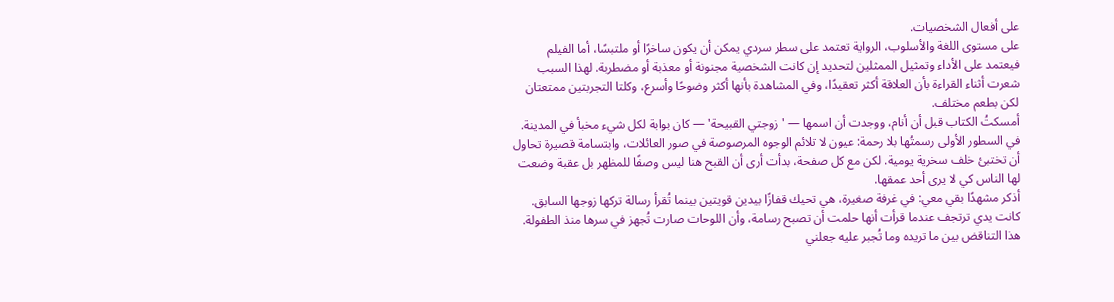على أفعال الشخصيات.
على مستوى اللغة والأسلوب، الرواية تعتمد على سطر سردي يمكن أن يكون ساخرًا أو ملتبسًا، أما الفيلم فيعتمد على الأداء وتمثيل الممثلين لتحديد إن كانت الشخصية مجنونة أو معذبة أو مضطربة. لهذا السبب شعرت أثناء القراءة بأن العلاقة أكثر تعقيدًا، وفي المشاهدة بأنها أكثر وضوحًا وأسرع، وكلتا التجربتين ممتعتان لكن بطعم مختلف.
أمسكتُ الكتاب قبل أن أنام، ووجدت أن اسمها — 'زوجتي القبيحة' — كان بوابة لكل شيء مخبأ في المدينة. في السطور الأولى رسمتُها بلا رحمة: عيون لا تلائم الوجوه المرصوصة في صور العائلات، وابتسامة قصيرة تحاول أن تختبئ خلف سخرية يومية. لكن مع كل صفحة، بدأت أرى أن القبح هنا ليس وصفًا للمظهر بل عقبة وضعت لها الناس كي لا يرى أحد عمقها.
أذكر مشهدًا بقي معي: في غرفة صغيرة، هي تحيك قفازًا بيدين قويتين بينما تُقرأ رسالة تركها زوجها السابق. كانت يدي ترتجف عندما قرأت أنها حلمت أن تصبح رسامة، وأن اللوحات صارت تُجهز في سرها منذ الطفولة. هذا التناقض بين ما تريده وما تُجبر عليه جعلني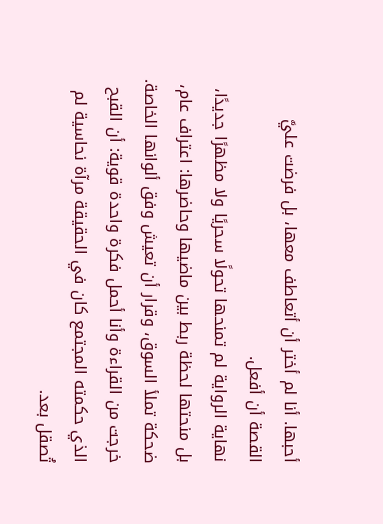أحبها. أنا لم أختر أن أتعاطف معها، بل فرضت عليَّ القصة أن أفعل.
نهاية الرواية لم تمنحها تحولًا سحريًا ولا مظهرًا جديدًا، بل منحتها لحظة ربط بين ماضيها وحاضرها: اعتراف عام، ضحكة تملأ السوق، وقرار أن تعيش وفق ألوانها الخاصة. خرجت من القراءة وأنا أحمل فكرة واحدة قوية: أن القبح الذي حكمته المجتمع كان في الحقيقة مرآة نحاسية لم تُصقل بعد.